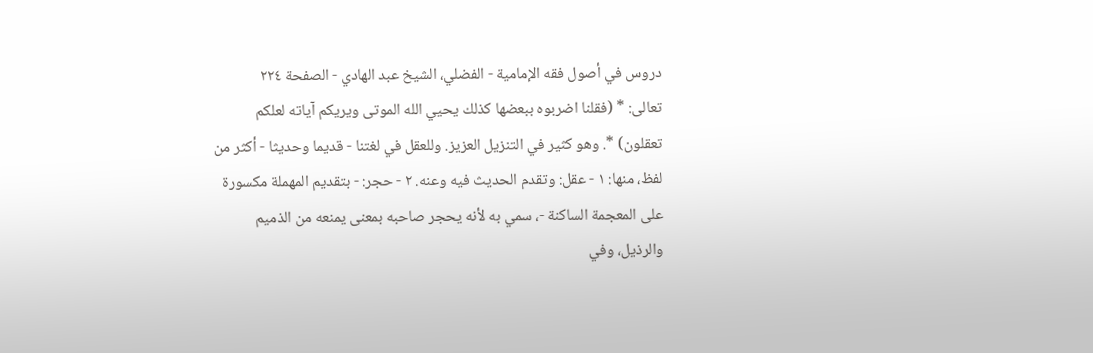دروس في أصول فقه الإمامية - الفضلي، الشيخ عبد الهادي - الصفحة ٢٢٤
تعالى: * (فقلنا اضربوه ببعضها كذلك يحيي الله الموتى ويريكم آياته لعلكم تعقلون) *. وهو كثير في التنزيل العزيز. وللعقل في لغتنا - قديما وحديثا - أكثر من لفظ، منها: ١ - عقل: وتقدم الحديث فيه وعنه. ٢ - حجر: - بتقديم المهملة مكسورة على المعجمة الساكنة -، سمي به لأنه يحجر صاحبه بمعنى يمنعه من الذميم والرذيل، وفي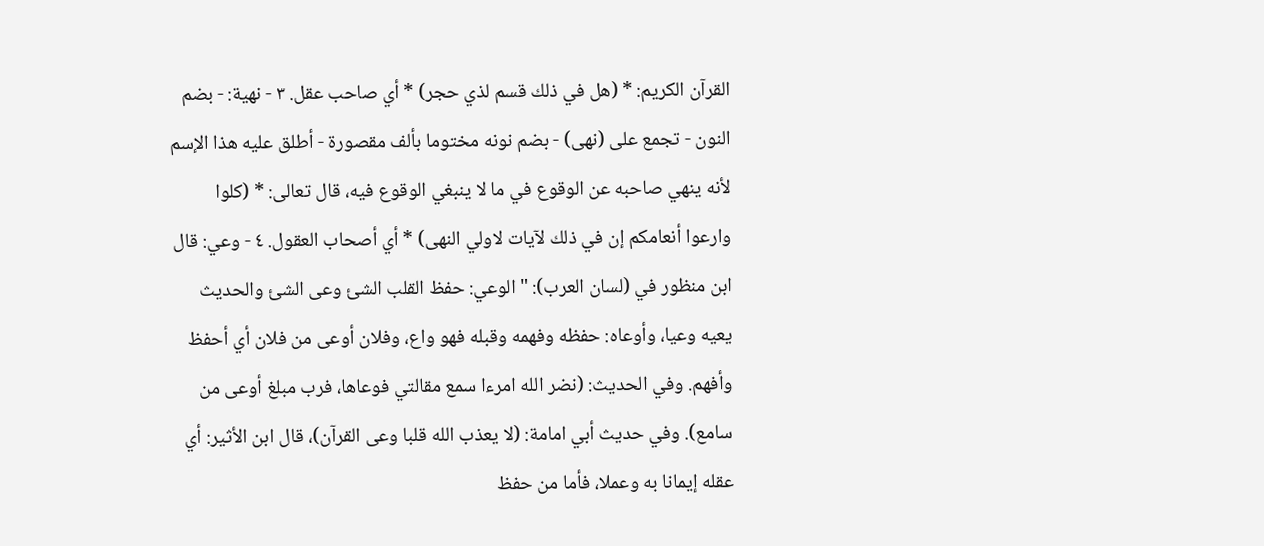القرآن الكريم: * (هل في ذلك قسم لذي حجر) * أي صاحب عقل. ٣ - نهية: - بضم النون - تجمع على (نهى) - بضم نونه مختوما بألف مقصورة - أطلق عليه هذا الإسم لأنه ينهي صاحبه عن الوقوع في ما لا ينبغي الوقوع فيه، قال تعالى: * (كلوا وارعوا أنعامكم إن في ذلك لآيات لاولي النهى) * أي أصحاب العقول. ٤ - وعي: قال ابن منظور في (لسان العرب): " الوعي: حفظ القلب الشئ وعى الشئ والحديث يعيه وعيا، وأوعاه: حفظه وفهمه وقبله فهو واع، وفلان أوعى من فلان أي أحفظ وأفهم. وفي الحديث: (نضر الله امرءا سمع مقالتي فوعاها، فرب مبلغ أوعى من سامع). وفي حديث أبي امامة: (لا يعذب الله قلبا وعى القرآن)، قال ابن الأثير: أي عقله إيمانا به وعملا، فأما من حفظ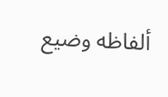ألفاظه وضيع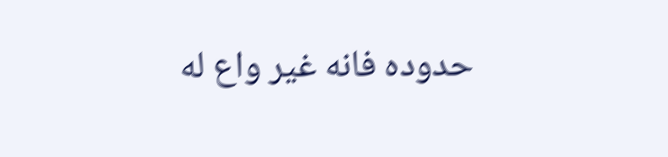حدوده فانه غير واع له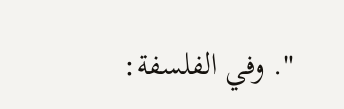". وفي الفلسفة: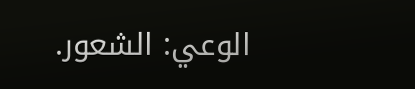الوعي: الشعور.